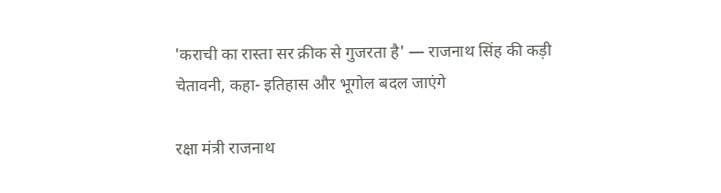'कराची का रास्ता सर क्रीक से गुजरता है' — राजनाथ सिंह की कड़ी चेतावनी, कहा- इतिहास और भूगोल बदल जाएंगे

रक्षा मंत्री राजनाथ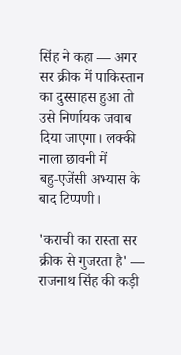सिंह ने कहा — अगर सर क्रीक में पाकिस्तान का दुस्साहस हुआ तो उसे निर्णायक जवाब दिया जाएगा। लक्की नाला छावनी में बहु‑एजेंसी अभ्यास के बाद टिप्पणी।

'कराची का रास्ता सर क्रीक से गुजरता है' — राजनाथ सिंह की कड़ी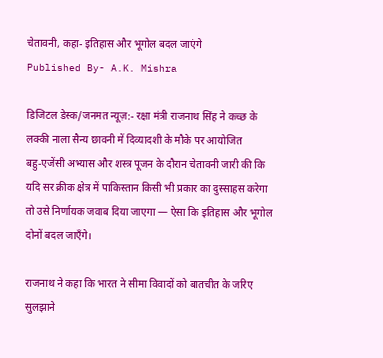चेतावनी, कहा- इतिहास और भूगोल बदल जाएंगे
Published By- A.K. Mishra

डिजिटल डेस्क/जनमत न्यूज़:- रक्षा मंत्री राजनाथ सिंह ने कच्छ के लक्की नाला सैन्य छावनी में दिव्यादशी के मौके पर आयोजित बहु‑एजेंसी अभ्यास और शस्त्र पूजन के दौरान चेतावनी जारी की कि यदि सर क्रीक क्षेत्र में पाकिस्तान किसी भी प्रकार का दुस्साहस करेगा तो उसे निर्णायक जवाब दिया जाएगा — ऐसा कि इतिहास और भूगोल दोनों बदल जाएँगे।

राजनाथ ने कहा कि भारत ने सीमा विवादों को बातचीत के जरिए सुलझाने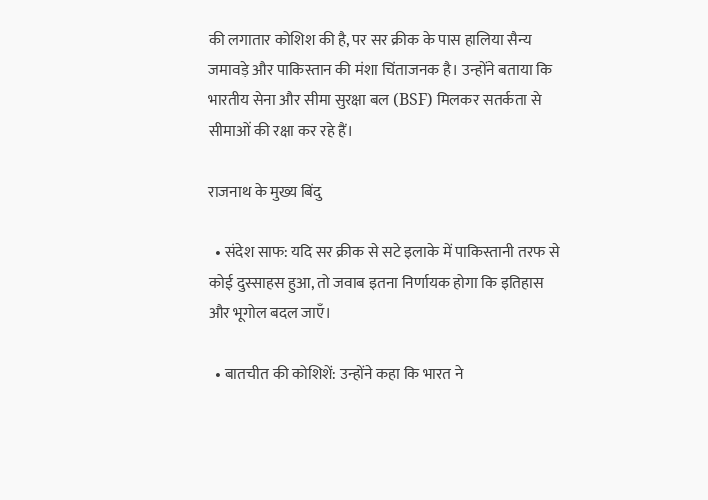की लगातार कोशिश की है, पर सर क्रीक के पास हालिया सैन्य जमावड़े और पाकिस्तान की मंशा चिंताजनक है। उन्होंने बताया कि भारतीय सेना और सीमा सुरक्षा बल (BSF) मिलकर सतर्कता से सीमाओं की रक्षा कर रहे हैं।

राजनाथ के मुख्य बिंदु

  • संदेश साफ: यदि सर क्रीक से सटे इलाके में पाकिस्तानी तरफ से कोई दुस्साहस हुआ, तो जवाब इतना निर्णायक होगा कि इतिहास और भूगोल बदल जाएँ।

  • बातचीत की कोशिशें: उन्होंने कहा कि भारत ने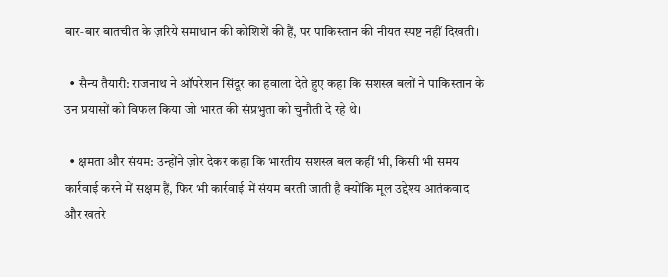बार‑बार बातचीत के ज़रिये समाधान की कोशिशें की हैं, पर पाकिस्तान की नीयत स्पष्ट नहीं दिखती।

  • सैन्य तैयारी: राजनाथ ने ऑपरेशन सिंदूर का हवाला देते हुए कहा कि सशस्त्र बलों ने पाकिस्तान के उन प्रयासों को विफल किया जो भारत की संप्रभुता को चुनौती दे रहे थे।

  • क्षमता और संयम: उन्होंने ज़ोर देकर कहा कि भारतीय सशस्त्र बल कहीं भी, किसी भी समय कार्रवाई करने में सक्षम हैं, फिर भी कार्रवाई में संयम बरती जाती है क्योंकि मूल उद्देश्य आतंकवाद और खतरे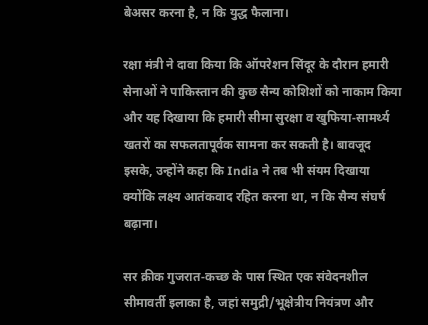बेअसर करना है, न कि युद्ध फैलाना।

रक्षा मंत्री ने दावा किया कि ऑपरेशन सिंदूर के दौरान हमारी सेनाओं ने पाकिस्तान की कुछ सैन्य कोशिशों को नाकाम किया और यह दिखाया कि हमारी सीमा सुरक्षा व खुफिया‑सामर्थ्य खतरों का सफलतापूर्वक सामना कर सकती है। बावजूद इसके, उन्होंने कहा कि India ने तब भी संयम दिखाया क्योंकि लक्ष्य आतंकवाद रहित करना था, न कि सैन्य संघर्ष बढ़ाना।

सर क्रीक गुजरात‑कच्छ के पास स्थित एक संवेदनशील सीमावर्ती इलाका है, जहां समुद्री/भूक्षेत्रीय नियंत्रण और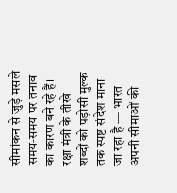सीमांकन से जुड़े मसले समय‑समय पर तनाव का कारण बने रहे हैं। रक्षा मंत्री के तीखे शब्दों को पड़ोसी मुल्क तक स्पष्ट संदेश माना जा रहा है — भारत अपनी सीमाओं की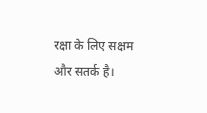रक्षा के लिए सक्षम और सतर्क है।